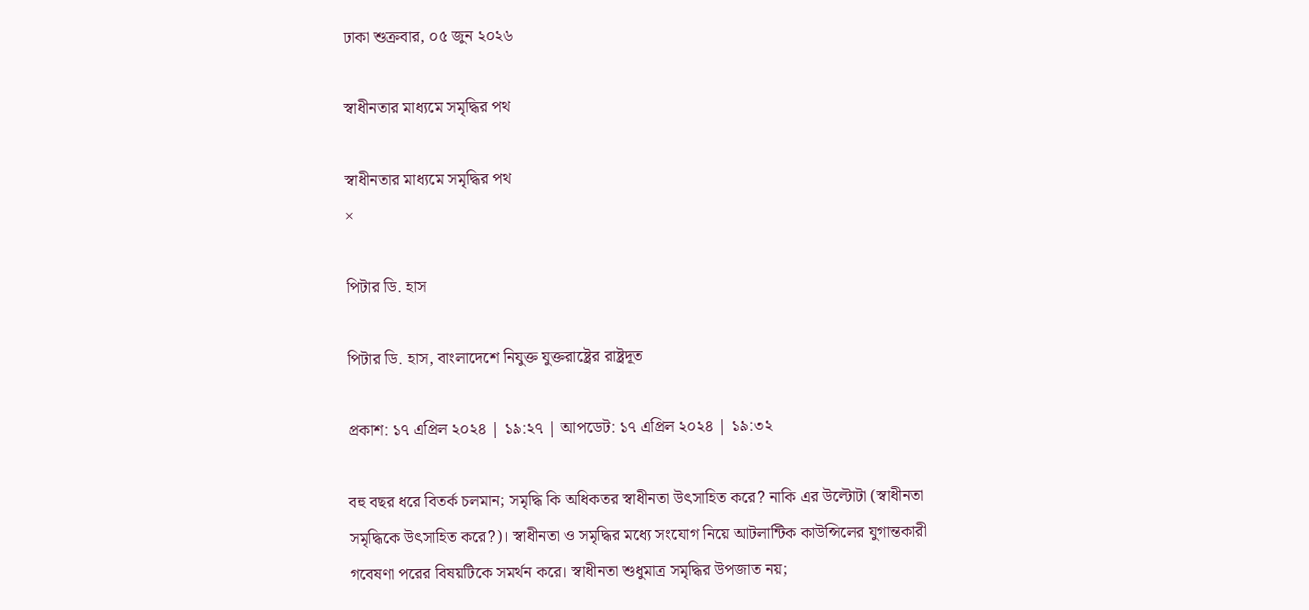ঢাকা শুক্রবার, ০৫ জুন ২০২৬

স্বাধীনতার মাধ্যমে সমৃদ্ধির পথ

স্বাধীনতার মাধ্যমে সমৃদ্ধির পথ
×

পিটার ডি. হাস

পিটার ডি. হাস, বাংলাদেশে নিযুক্ত যুক্তরাষ্ট্রের রাষ্ট্রদূত

প্রকাশ: ১৭ এপ্রিল ২০২৪ | ১৯:২৭ | আপডেট: ১৭ এপ্রিল ২০২৪ | ১৯:৩২

বহু বছর ধরে বিতর্ক চলমান; সমৃদ্ধি কি অধিকতর স্বাধীনতা উৎসাহিত করে? নাকি এর উল্টোটা (স্বাধীনতা সমৃদ্ধিকে উৎসাহিত করে?)। স্বাধীনতা ও সমৃদ্ধির মধ্যে সংযোগ নিয়ে আটলান্টিক কাউন্সিলের যুগান্তকারী গবেষণা পরের বিষয়টিকে সমর্থন করে। স্বাধীনতা শুধুমাত্র সমৃদ্ধির উপজাত নয়;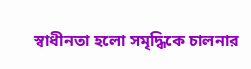স্বাধীনতা হলো সমৃদ্ধিকে চালনার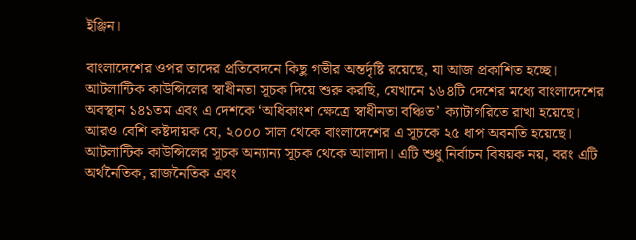ইঞ্জিন।

বাংলাদেশের ওপর তাদের প্রতিবেদনে কিছু গভীর অন্তর্দৃষ্টি রয়েছে, যা আজ প্রকাশিত হচ্ছে। আটলান্টিক কাউন্সিলের স্বাধীনতা সূচক দিয়ে শুরু করছি, যেখানে ১৬৪টি দেশের মধ্যে বাংলাদেশের অবস্থান ১৪১তম এবং এ দেশকে ‌‘অধিকাংশ ক্ষেত্রে স্বাধীনতা বঞ্চিত’ ক্যাটাগরিতে রাখা হয়েছে। আরও বেশি কষ্টদায়ক যে, ২০০০ সাল থেকে বাংলাদেশের এ সূচকে ২৫ ধাপ অবনতি হয়েছে। আটলান্টিক কাউন্সিলের সূচক অন্যান্য সূচক থেকে আলাদা। এটি শুধু নির্বাচন বিষয়ক নয়, বরং এটি অর্থনৈতিক, রাজনৈতিক এবং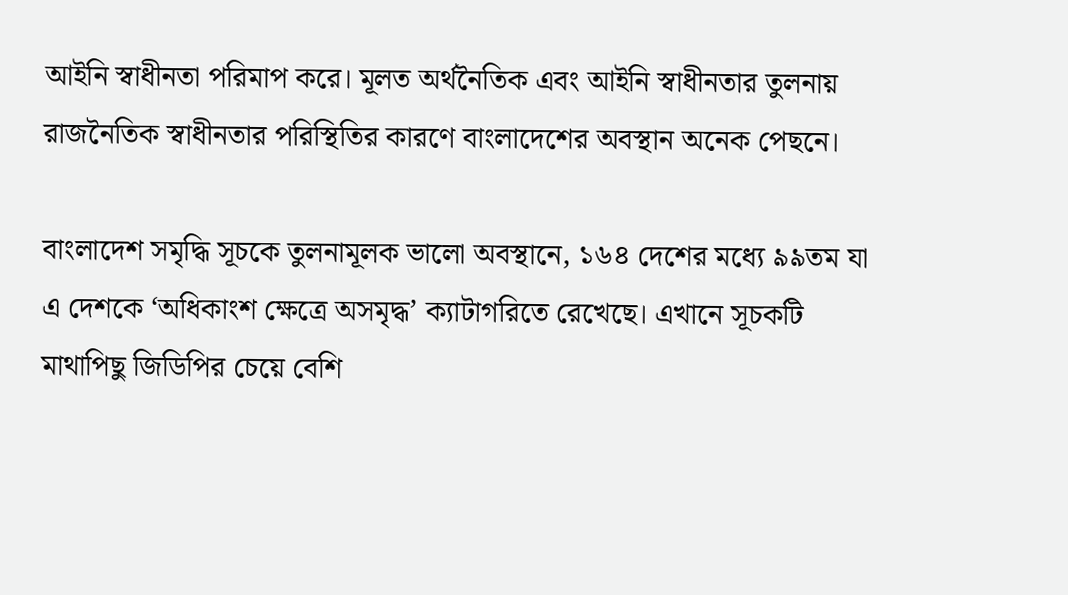আইনি স্বাধীনতা পরিমাপ করে। মূলত অর্থনৈতিক এবং আইনি স্বাধীনতার তুলনায় রাজনৈতিক স্বাধীনতার পরিস্থিতির কারণে বাংলাদেশের অবস্থান অনেক পেছনে।

বাংলাদেশ সমৃদ্ধি সূচকে তুলনামূলক ভালো অবস্থানে, ১৬৪ দেশের মধ্যে ৯৯তম যা এ দেশকে ‌‘অধিকাংশ ক্ষেত্রে অসমৃদ্ধ’ ক্যাটাগরিতে রেখেছে। এখানে সূচকটি মাথাপিছু জিডিপির চেয়ে বেশি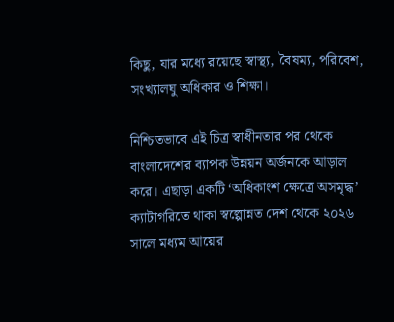কিছু, যার মধ্যে রয়েছে স্বাস্থ্য, বৈষম্য, পরিবেশ, সংখ্যালঘু অধিকার ও শিক্ষা।

নিশ্চিতভাবে এই চিত্র স্বাধীনতার পর থেকে বাংলাদেশের ব্যাপক উন্নয়ন অর্জনকে আড়াল করে। এছাড়া একটি ‘অধিকাংশ ক্ষেত্রে অসমৃদ্ধ’ ক্যাটাগরিতে থাকা স্বল্পোন্নত দেশ থেকে ২০২৬ সালে মধ্যম আয়ের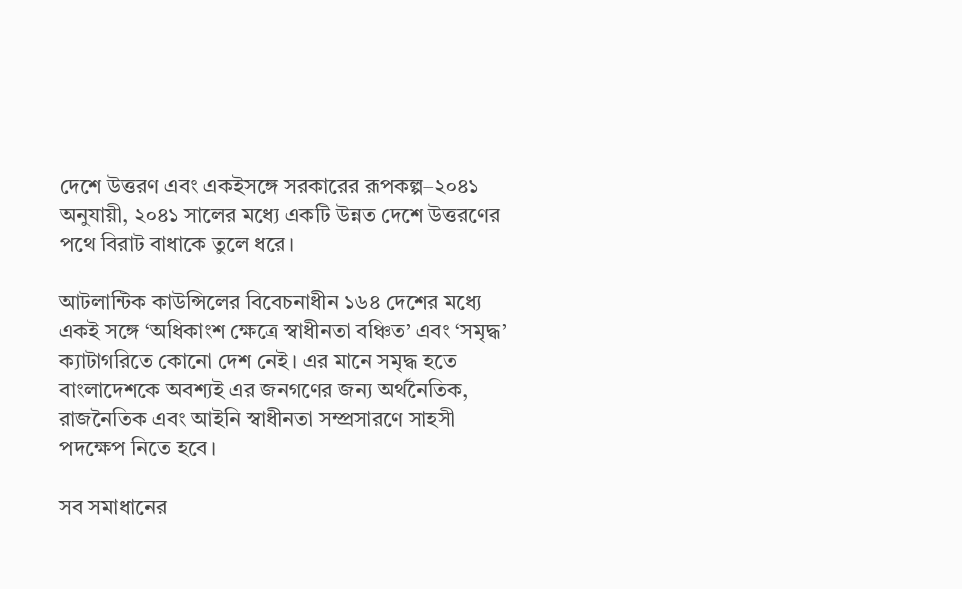দেশে উত্তরণ এবং একইসঙ্গে সরকারের রূপকল্প–২০৪১ অনুযায়ী, ২০৪১ সালের মধ্যে একটি উন্নত দেশে উত্তরণের পথে বিরাট বাধাকে তুলে ধরে।

আটলান্টিক কাউন্সিলের বিবেচনাধীন ১৬৪ দেশের মধ্যে একই সঙ্গে ‘অধিকাংশ ক্ষেত্রে স্বাধীনতা বঞ্চিত’ এবং ‘সমৃদ্ধ’ ক্যাটাগরিতে কোনো দেশ নেই। এর মানে সমৃদ্ধ হতে বাংলাদেশকে অবশ্যই এর জনগণের জন্য অর্থনৈতিক, রাজনৈতিক এবং আইনি স্বাধীনতা সম্প্রসারণে সাহসী পদক্ষেপ নিতে হবে।

সব সমাধানের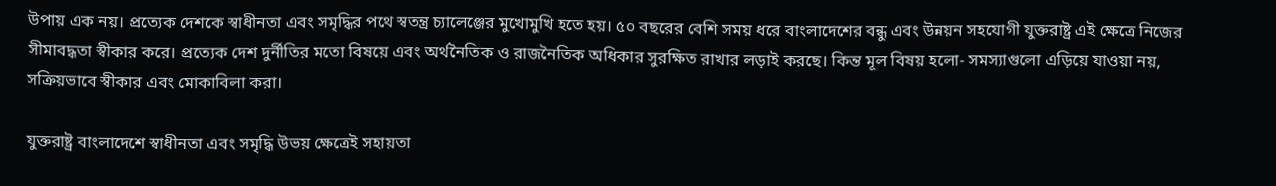উপায় এক নয়। প্রত্যেক দেশকে স্বাধীনতা এবং সমৃদ্ধির পথে স্বতন্ত্র চ্যালেঞ্জের মুখোমুখি হতে হয়। ৫০ বছরের বেশি সময় ধরে বাংলাদেশের বন্ধু এবং উন্নয়ন সহযোগী যুক্তরাষ্ট্র এই ক্ষেত্রে নিজের সীমাবদ্ধতা স্বীকার করে। প্রত্যেক দেশ দুর্নীতির মতো বিষয়ে এবং অর্থনৈতিক ও রাজনৈতিক অধিকার সুরক্ষিত রাখার লড়াই করছে। কিন্ত মূল বিষয় হলো- সমস্যাগুলো এড়িয়ে যাওয়া নয়, সক্রিয়ভাবে স্বীকার এবং মোকাবিলা করা।

যুক্তরাষ্ট্র বাংলাদেশে স্বাধীনতা এবং সমৃদ্ধি উভয় ক্ষেত্রেই সহায়তা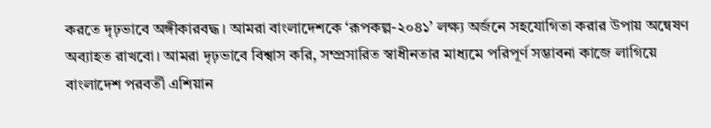করতে দৃঢ়ভাবে অঙ্গীকারবদ্ধ। আমরা বাংলাদেশকে ‘রূপকল্প-২০৪১’ লক্ষ্য অর্জনে সহযোগিতা করার উপায় অন্বেষণ অব্যাহত রাখবো। আমরা দৃঢ়ভাবে বিশ্বাস করি, সম্প্রসারিত স্বাধীনতার মাধ্যমে পরিপূর্ণ সম্ভাবনা কাজে লাগিয়ে বাংলাদেশ পরবর্তী এশিয়ান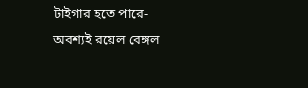টাইগার হতে পারে- অবশ্যই রয়েল বেঙ্গল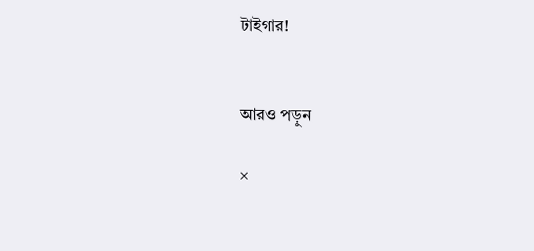টাইগার!


আরও পড়ুন

×